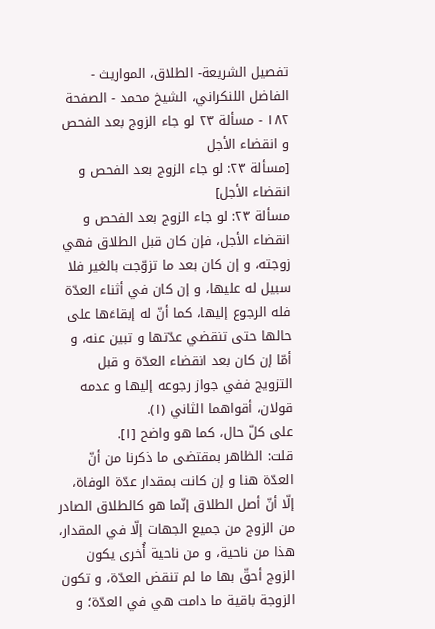تفصيل الشريعة- الطلاق، المواريث - الفاضل اللنكراني، الشيخ محمد - الصفحة ١٨٢ - مسألة ٢٣ لو جاء الزوج بعد الفحص و انقضاء الأجل
[مسألة ٢٣: لو جاء الزوج بعد الفحص و انقضاء الأجل]
مسألة ٢٣: لو جاء الزوج بعد الفحص و انقضاء الأجل، فإن كان قبل الطلاق فهي زوجته، و إن كان بعد ما تزوّجت بالغير فلا سبيل له عليها، و إن كان في أثناء العدّة فله الرجوع إليها، كما أنّ له إبقاءَها على حالها حتى تنقضي عدّتها و تبين عنه، و أمّا إن كان بعد انقضاء العدّة و قبل التزويج ففي جواز رجوعه إليها و عدمه قولان، أقواهما الثاني (١).
على كلّ حال، كما هو واضح [١].
قلت: الظاهر بمقتضى ما ذكرنا من أنّ العدّة هنا و إن كانت بمقدار عدّة الوفاة، إلّا أنّ أصل الطلاق إنّما هو كالطلاق الصادر من الزوج من جميع الجهات إلّا في المقدار، هذا من ناحية، و من ناحية أُخرى يكون الزوج أحقّ بها ما لم تنقض العدّة، و تكون الزوجة باقية ما دامت هي في العدّة؛ و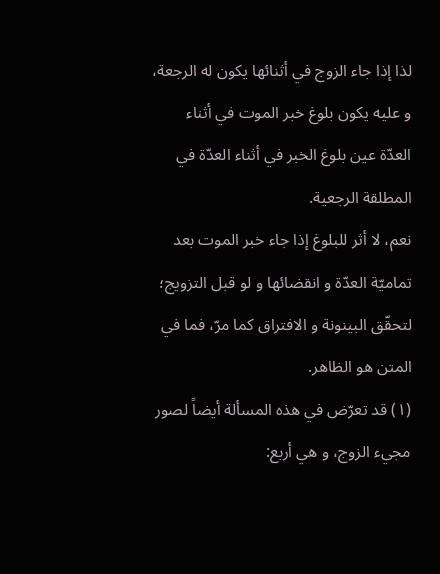لذا إذا جاء الزوج في أثنائها يكون له الرجعة، و عليه يكون بلوغ خبر الموت في أثناء العدّة عين بلوغ الخبر في أثناء العدّة في المطلقة الرجعية.
نعم، لا أثر للبلوغ إذا جاء خبر الموت بعد تماميّة العدّة و انقضائها و لو قبل التزويج؛ لتحقّق البينونة و الافتراق كما مرّ، فما في المتن هو الظاهر.
(١) قد تعرّض في هذه المسألة أيضاً لصور مجيء الزوج، و هي أربع: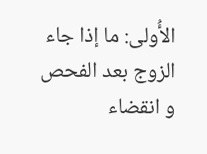الأُولى: ما إذا جاء الزوج بعد الفحص و انقضاء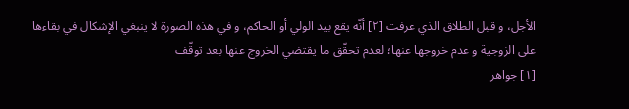الأجل، و قبل الطلاق الذي عرفت [٢] أنّه يقع بيد الولي أو الحاكم، و في هذه الصورة لا ينبغي الإشكال في بقاءها على الزوجية و عدم خروجها عنها؛ لعدم تحقّق ما يقتضي الخروج عنها بعد توقّف
[١] جواهر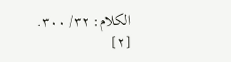الكلام: ٣٢/ ٣٠٠.
[٢]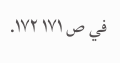في ص ١٧١ ١٧٢.